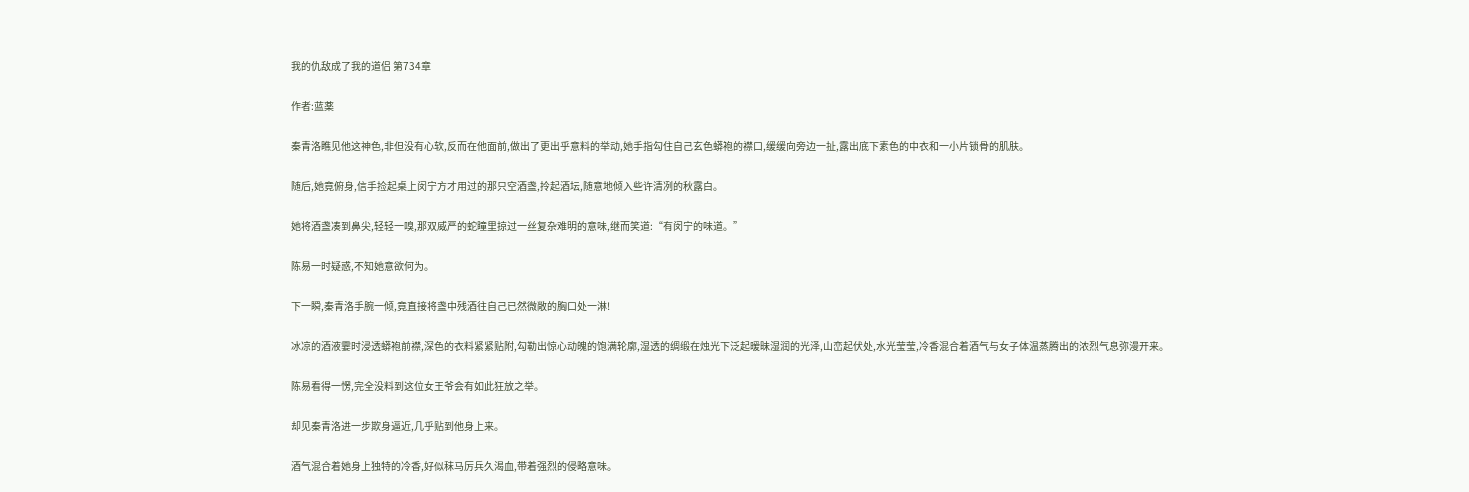我的仇敌成了我的道侣 第734章

作者:蓝薬

秦青洛瞧见他这神色,非但没有心软,反而在他面前,做出了更出乎意料的举动,她手指勾住自己玄色蟒袍的襟口,缓缓向旁边一扯,露出底下素色的中衣和一小片锁骨的肌肤。

随后,她竟俯身,信手捡起桌上闵宁方才用过的那只空酒盏,拎起酒坛,随意地倾入些许清冽的秋露白。

她将酒盏凑到鼻尖,轻轻一嗅,那双威严的蛇瞳里掠过一丝复杂难明的意味,继而笑道:“有闵宁的味道。”

陈易一时疑惑,不知她意欲何为。

下一瞬,秦青洛手腕一倾,竟直接将盏中残酒往自己已然微敞的胸口处一淋!

冰凉的酒液霎时浸透蟒袍前襟,深色的衣料紧紧贴附,勾勒出惊心动魄的饱满轮廓,湿透的绸缎在烛光下泛起暧昧湿润的光泽,山峦起伏处,水光莹莹,冷香混合着酒气与女子体温蒸腾出的浓烈气息弥漫开来。

陈易看得一愣,完全没料到这位女王爷会有如此狂放之举。

却见秦青洛进一步欺身逼近,几乎贴到他身上来。

酒气混合着她身上独特的冷香,好似秣马厉兵久渴血,带着强烈的侵略意味。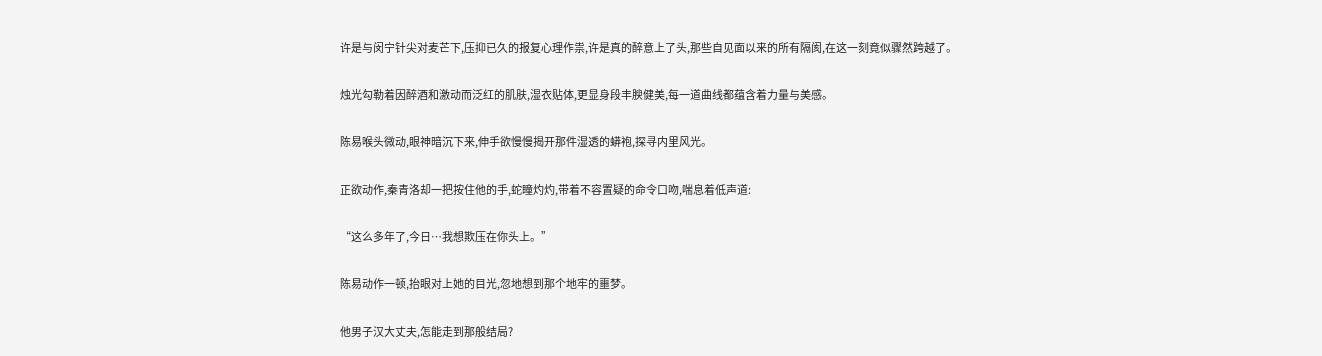许是与闵宁针尖对麦芒下,压抑已久的报复心理作祟,许是真的醉意上了头,那些自见面以来的所有隔阂,在这一刻竟似骤然跨越了。

烛光勾勒着因醉酒和激动而泛红的肌肤,湿衣贴体,更显身段丰腴健美,每一道曲线都蕴含着力量与美感。

陈易喉头微动,眼神暗沉下来,伸手欲慢慢揭开那件湿透的蟒袍,探寻内里风光。

正欲动作,秦青洛却一把按住他的手,蛇瞳灼灼,带着不容置疑的命令口吻,喘息着低声道:

“这么多年了,今日…我想欺压在你头上。”

陈易动作一顿,抬眼对上她的目光,忽地想到那个地牢的噩梦。

他男子汉大丈夫,怎能走到那般结局?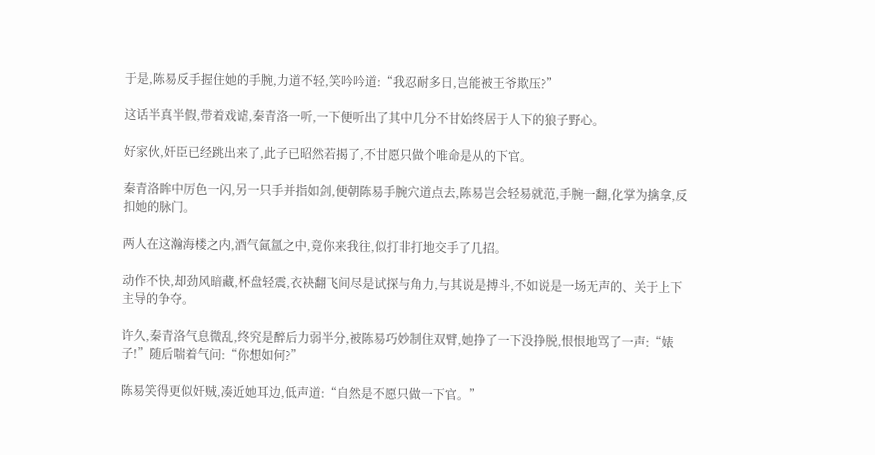于是,陈易反手握住她的手腕,力道不轻,笑吟吟道:“我忍耐多日,岂能被王爷欺压?”

这话半真半假,带着戏谑,秦青洛一听,一下便听出了其中几分不甘始终居于人下的狼子野心。

好家伙,奸臣已经跳出来了,此子已昭然若揭了,不甘愿只做个唯命是从的下官。

秦青洛眸中厉色一闪,另一只手并指如剑,便朝陈易手腕穴道点去,陈易岂会轻易就范,手腕一翻,化掌为擒拿,反扣她的脉门。

两人在这瀚海楼之内,酒气氤氲之中,竟你来我往,似打非打地交手了几招。

动作不快,却劲风暗藏,杯盘轻震,衣袂翻飞间尽是试探与角力,与其说是搏斗,不如说是一场无声的、关于上下主导的争夺。

许久,秦青洛气息微乱,终究是醉后力弱半分,被陈易巧妙制住双臂,她挣了一下没挣脱,恨恨地骂了一声:“婊子!”随后喘着气问:“你想如何?”

陈易笑得更似奸贼,凑近她耳边,低声道:“自然是不愿只做一下官。”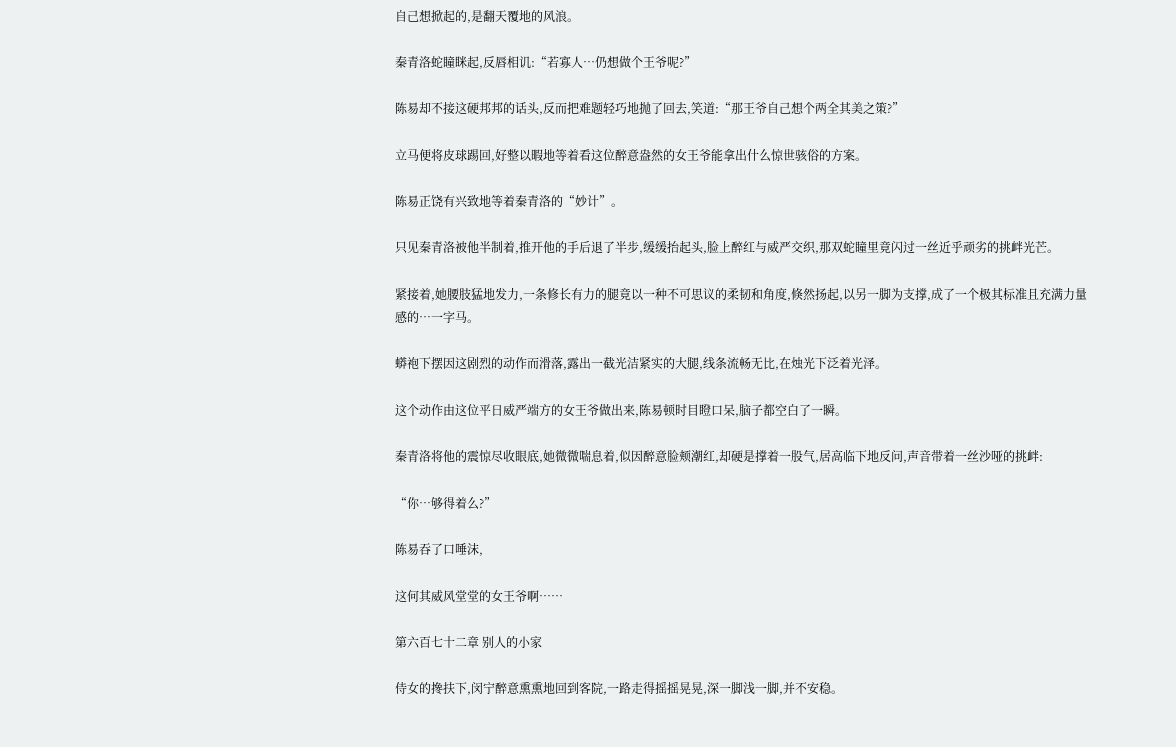自己想掀起的,是翻天覆地的风浪。

秦青洛蛇瞳眯起,反唇相讥:“若寡人…仍想做个王爷呢?”

陈易却不接这硬邦邦的话头,反而把难题轻巧地抛了回去,笑道:“那王爷自己想个两全其美之策?”

立马便将皮球踢回,好整以暇地等着看这位醉意盎然的女王爷能拿出什么惊世骇俗的方案。

陈易正饶有兴致地等着秦青洛的“妙计”。

只见秦青洛被他半制着,推开他的手后退了半步,缓缓抬起头,脸上醉红与威严交织,那双蛇瞳里竟闪过一丝近乎顽劣的挑衅光芒。

紧接着,她腰肢猛地发力,一条修长有力的腿竟以一种不可思议的柔韧和角度,倏然扬起,以另一脚为支撑,成了一个极其标准且充满力量感的…一字马。

蟒袍下摆因这剧烈的动作而滑落,露出一截光洁紧实的大腿,线条流畅无比,在烛光下泛着光泽。

这个动作由这位平日威严端方的女王爷做出来,陈易顿时目瞪口呆,脑子都空白了一瞬。

秦青洛将他的震惊尽收眼底,她微微喘息着,似因醉意脸颊潮红,却硬是撑着一股气,居高临下地反问,声音带着一丝沙哑的挑衅:

“你…够得着么?”

陈易吞了口唾沫,

这何其威风堂堂的女王爷啊……

第六百七十二章 别人的小家

侍女的搀扶下,闵宁醉意熏熏地回到客院,一路走得摇摇晃晃,深一脚浅一脚,并不安稳。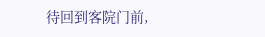待回到客院门前,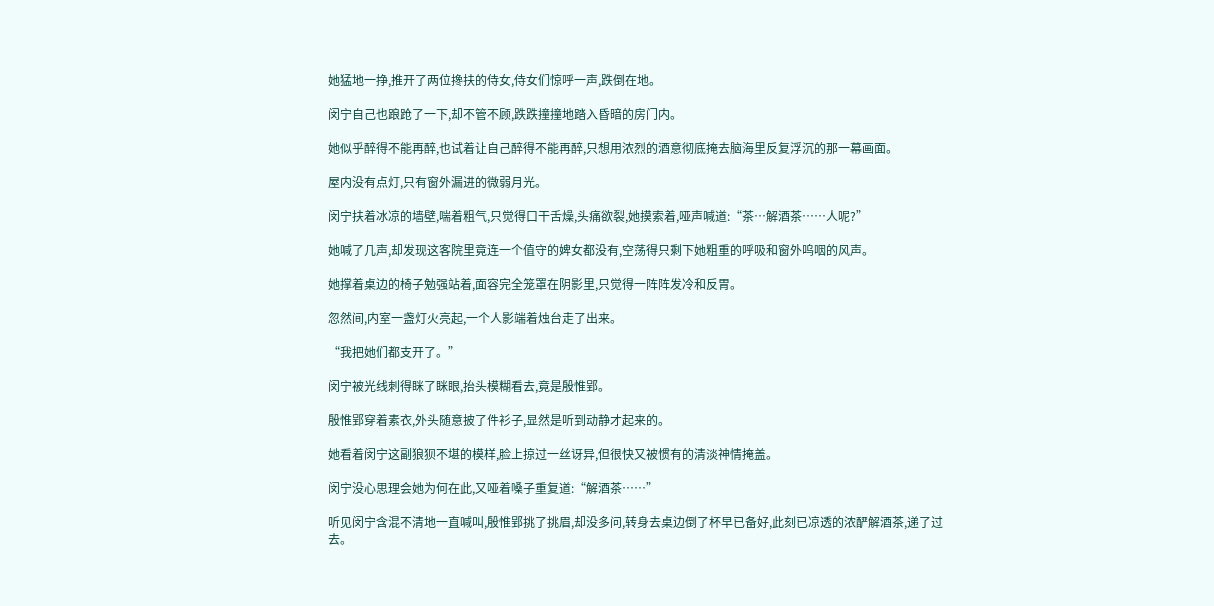她猛地一挣,推开了两位搀扶的侍女,侍女们惊呼一声,跌倒在地。

闵宁自己也踉跄了一下,却不管不顾,跌跌撞撞地踏入昏暗的房门内。

她似乎醉得不能再醉,也试着让自己醉得不能再醉,只想用浓烈的酒意彻底掩去脑海里反复浮沉的那一幕画面。

屋内没有点灯,只有窗外漏进的微弱月光。

闵宁扶着冰凉的墙壁,喘着粗气,只觉得口干舌燥,头痛欲裂,她摸索着,哑声喊道:“茶…解酒茶……人呢?”

她喊了几声,却发现这客院里竟连一个值守的婢女都没有,空荡得只剩下她粗重的呼吸和窗外呜咽的风声。

她撑着桌边的椅子勉强站着,面容完全笼罩在阴影里,只觉得一阵阵发冷和反胃。

忽然间,内室一盏灯火亮起,一个人影端着烛台走了出来。

“我把她们都支开了。”

闵宁被光线刺得眯了眯眼,抬头模糊看去,竟是殷惟郢。

殷惟郢穿着素衣,外头随意披了件衫子,显然是听到动静才起来的。

她看着闵宁这副狼狈不堪的模样,脸上掠过一丝讶异,但很快又被惯有的清淡神情掩盖。

闵宁没心思理会她为何在此,又哑着嗓子重复道:“解酒茶……”

听见闵宁含混不清地一直喊叫,殷惟郢挑了挑眉,却没多问,转身去桌边倒了杯早已备好,此刻已凉透的浓酽解酒茶,递了过去。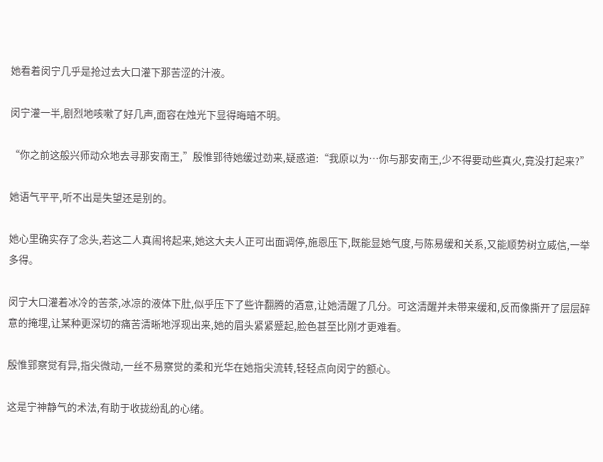她看着闵宁几乎是抢过去大口灌下那苦涩的汁液。

闵宁灌一半,剧烈地咳嗽了好几声,面容在烛光下显得晦暗不明。

“你之前这般兴师动众地去寻那安南王,”殷惟郢待她缓过劲来,疑惑道:“我原以为…你与那安南王,少不得要动些真火,竟没打起来?”

她语气平平,听不出是失望还是别的。

她心里确实存了念头,若这二人真闹将起来,她这大夫人正可出面调停,施恩压下,既能显她气度,与陈易缓和关系,又能顺势树立威信,一举多得。

闵宁大口灌着冰冷的苦茶,冰凉的液体下肚,似乎压下了些许翻腾的酒意,让她清醒了几分。可这清醒并未带来缓和,反而像撕开了层层醉意的掩埋,让某种更深切的痛苦清晰地浮现出来,她的眉头紧紧蹙起,脸色甚至比刚才更难看。

殷惟郢察觉有异,指尖微动,一丝不易察觉的柔和光华在她指尖流转,轻轻点向闵宁的额心。

这是宁神静气的术法,有助于收拢纷乱的心绪。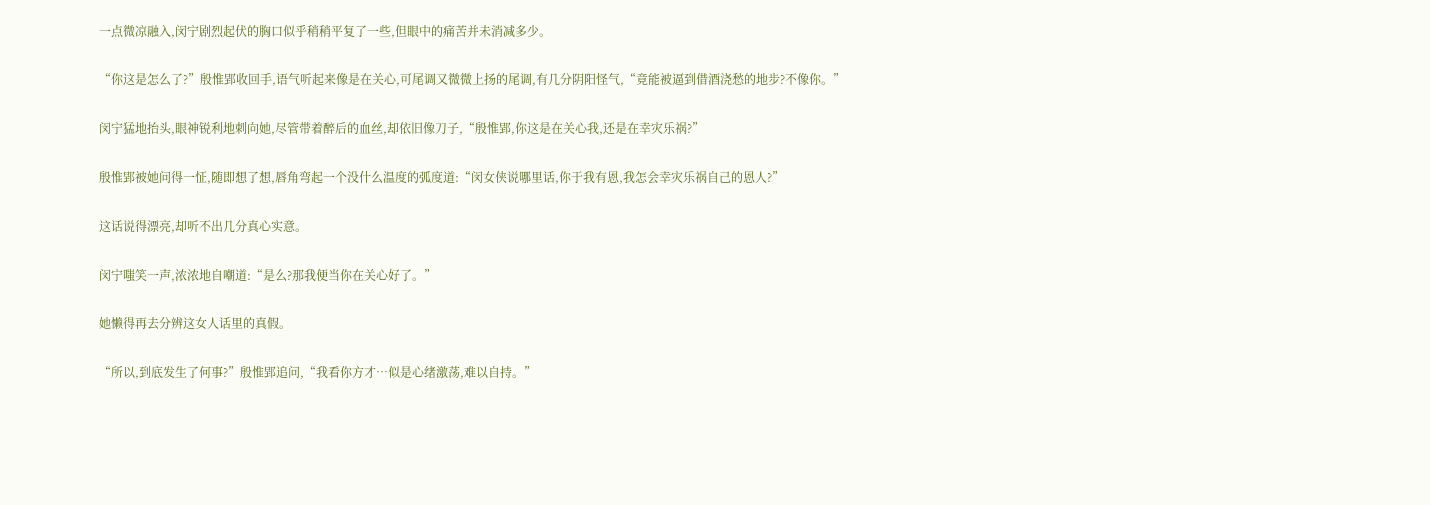一点微凉融入,闵宁剧烈起伏的胸口似乎稍稍平复了一些,但眼中的痛苦并未消减多少。

“你这是怎么了?”殷惟郢收回手,语气听起来像是在关心,可尾调又微微上扬的尾调,有几分阴阳怪气,“竟能被逼到借酒浇愁的地步?不像你。”

闵宁猛地抬头,眼神锐利地刺向她,尽管带着醉后的血丝,却依旧像刀子,“殷惟郢,你这是在关心我,还是在幸灾乐祸?”

殷惟郢被她问得一怔,随即想了想,唇角弯起一个没什么温度的弧度道:“闵女侠说哪里话,你于我有恩,我怎会幸灾乐祸自己的恩人?”

这话说得漂亮,却听不出几分真心实意。

闵宁嗤笑一声,浓浓地自嘲道:“是么?那我便当你在关心好了。”

她懒得再去分辨这女人话里的真假。

“所以,到底发生了何事?”殷惟郢追问,“我看你方才…似是心绪激荡,难以自持。”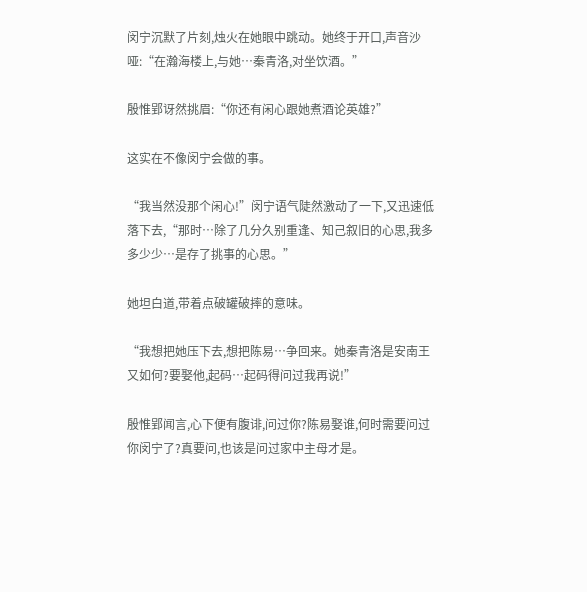闵宁沉默了片刻,烛火在她眼中跳动。她终于开口,声音沙哑:“在瀚海楼上,与她…秦青洛,对坐饮酒。”

殷惟郢讶然挑眉:“你还有闲心跟她煮酒论英雄?”

这实在不像闵宁会做的事。

“我当然没那个闲心!”闵宁语气陡然激动了一下,又迅速低落下去,“那时…除了几分久别重逢、知己叙旧的心思,我多多少少…是存了挑事的心思。”

她坦白道,带着点破罐破摔的意味。

“我想把她压下去,想把陈易…争回来。她秦青洛是安南王又如何?要娶他,起码…起码得问过我再说!”

殷惟郢闻言,心下便有腹诽,问过你?陈易娶谁,何时需要问过你闵宁了?真要问,也该是问过家中主母才是。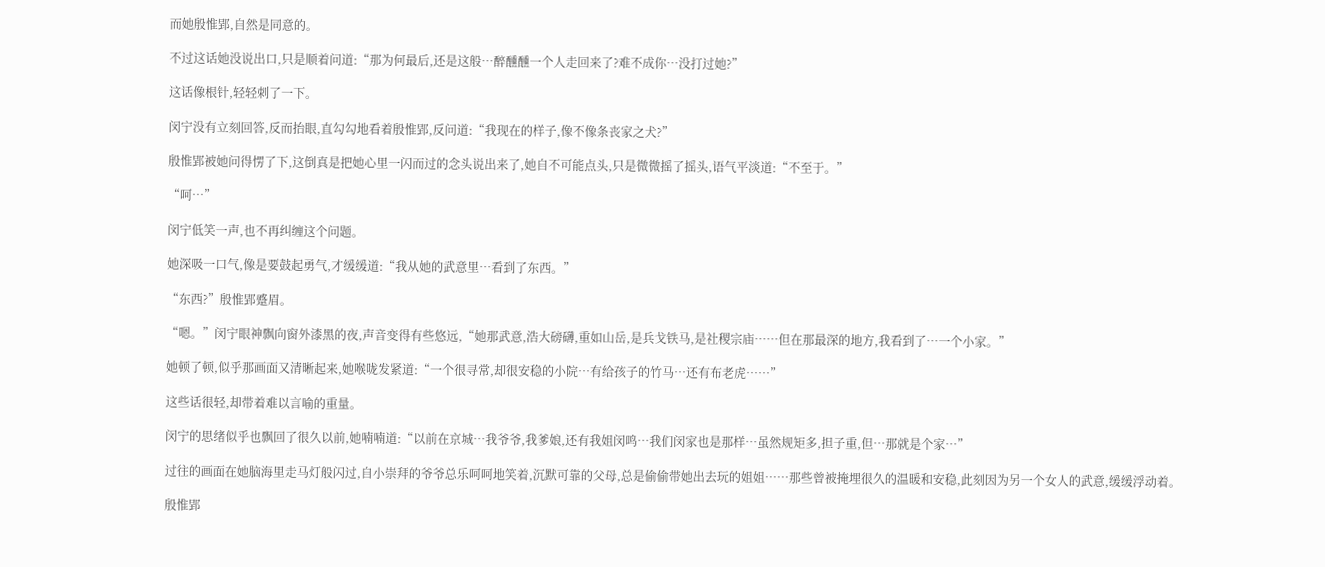而她殷惟郢,自然是同意的。

不过这话她没说出口,只是顺着问道:“那为何最后,还是这般…醉醺醺一个人走回来了?难不成你…没打过她?”

这话像根针,轻轻刺了一下。

闵宁没有立刻回答,反而抬眼,直勾勾地看着殷惟郢,反问道:“我现在的样子,像不像条丧家之犬?”

殷惟郢被她问得愣了下,这倒真是把她心里一闪而过的念头说出来了,她自不可能点头,只是微微摇了摇头,语气平淡道:“不至于。”

“呵…”

闵宁低笑一声,也不再纠缠这个问题。

她深吸一口气,像是要鼓起勇气,才缓缓道:“我从她的武意里…看到了东西。”

“东西?”殷惟郢蹙眉。

“嗯。”闵宁眼神飘向窗外漆黑的夜,声音变得有些悠远,“她那武意,浩大磅礴,重如山岳,是兵戈铁马,是社稷宗庙……但在那最深的地方,我看到了…一个小家。”

她顿了顿,似乎那画面又清晰起来,她喉咙发紧道:“一个很寻常,却很安稳的小院…有给孩子的竹马…还有布老虎……”

这些话很轻,却带着难以言喻的重量。

闵宁的思绪似乎也飘回了很久以前,她喃喃道:“以前在京城…我爷爷,我爹娘,还有我姐闵鸣…我们闵家也是那样…虽然规矩多,担子重,但…那就是个家…”

过往的画面在她脑海里走马灯般闪过,自小崇拜的爷爷总乐呵呵地笑着,沉默可靠的父母,总是偷偷带她出去玩的姐姐……那些曾被掩埋很久的温暖和安稳,此刻因为另一个女人的武意,缓缓浮动着。

殷惟郢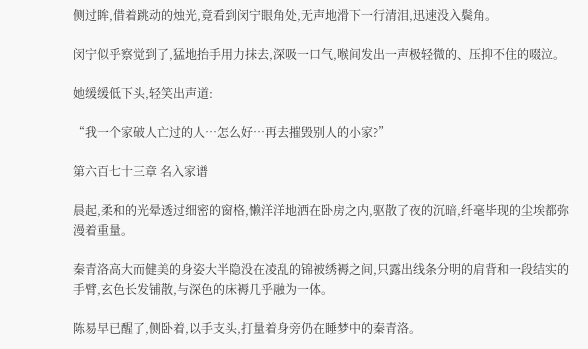侧过眸,借着跳动的烛光,竟看到闵宁眼角处,无声地滑下一行清泪,迅速没入鬓角。

闵宁似乎察觉到了,猛地抬手用力抹去,深吸一口气,喉间发出一声极轻微的、压抑不住的啜泣。

她缓缓低下头,轻笑出声道:

“我一个家破人亡过的人…怎么好…再去摧毁别人的小家?”

第六百七十三章 名入家谱

晨起,柔和的光晕透过细密的窗格,懒洋洋地洒在卧房之内,驱散了夜的沉暗,纤毫毕现的尘埃都弥漫着重量。

秦青洛高大而健美的身姿大半隐没在凌乱的锦被绣褥之间,只露出线条分明的肩背和一段结实的手臂,玄色长发铺散,与深色的床褥几乎融为一体。

陈易早已醒了,侧卧着,以手支头,打量着身旁仍在睡梦中的秦青洛。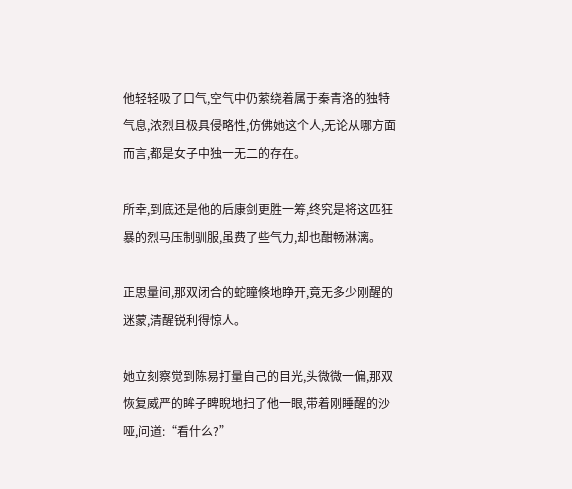他轻轻吸了口气,空气中仍萦绕着属于秦青洛的独特气息,浓烈且极具侵略性,仿佛她这个人,无论从哪方面而言,都是女子中独一无二的存在。

所幸,到底还是他的后康剑更胜一筹,终究是将这匹狂暴的烈马压制驯服,虽费了些气力,却也酣畅淋漓。

正思量间,那双闭合的蛇瞳倏地睁开,竟无多少刚醒的迷蒙,清醒锐利得惊人。

她立刻察觉到陈易打量自己的目光,头微微一偏,那双恢复威严的眸子睥睨地扫了他一眼,带着刚睡醒的沙哑,问道:“看什么?”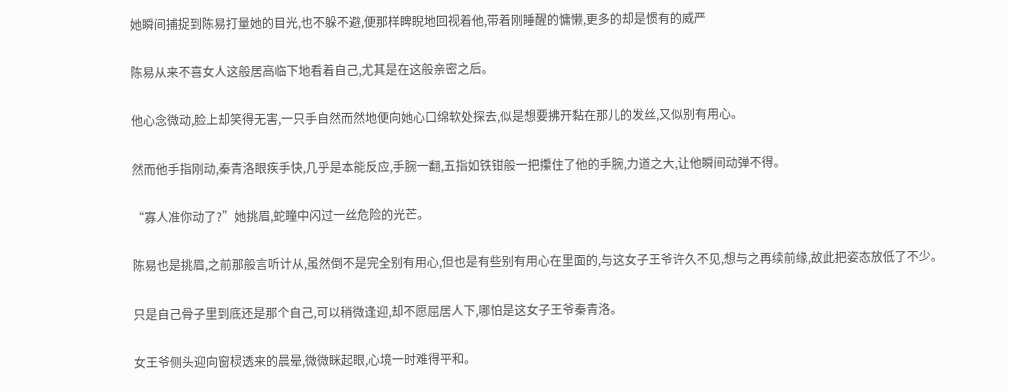她瞬间捕捉到陈易打量她的目光,也不躲不避,便那样睥睨地回视着他,带着刚睡醒的慵懒,更多的却是惯有的威严

陈易从来不喜女人这般居高临下地看着自己,尤其是在这般亲密之后。

他心念微动,脸上却笑得无害,一只手自然而然地便向她心口绵软处探去,似是想要拂开黏在那儿的发丝,又似别有用心。

然而他手指刚动,秦青洛眼疾手快,几乎是本能反应,手腕一翻,五指如铁钳般一把攥住了他的手腕,力道之大,让他瞬间动弹不得。

“寡人准你动了?”她挑眉,蛇瞳中闪过一丝危险的光芒。

陈易也是挑眉,之前那般言听计从,虽然倒不是完全别有用心,但也是有些别有用心在里面的,与这女子王爷许久不见,想与之再续前缘,故此把姿态放低了不少。

只是自己骨子里到底还是那个自己,可以稍微逢迎,却不愿屈居人下,哪怕是这女子王爷秦青洛。

女王爷侧头迎向窗棂透来的晨晕,微微眯起眼,心境一时难得平和。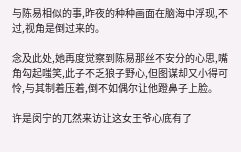与陈易相似的事,昨夜的种种画面在脑海中浮现,不过,视角是倒过来的。

念及此处,她再度觉察到陈易那丝不安分的心思,嘴角勾起嗤笑,此子不乏狼子野心,但图谋却又小得可怜,与其制着压着,倒不如偶尔让他蹬鼻子上脸。

许是闵宁的兀然来访让这女王爷心底有了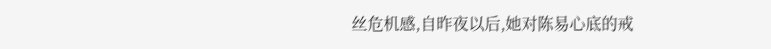丝危机感,自昨夜以后,她对陈易心底的戒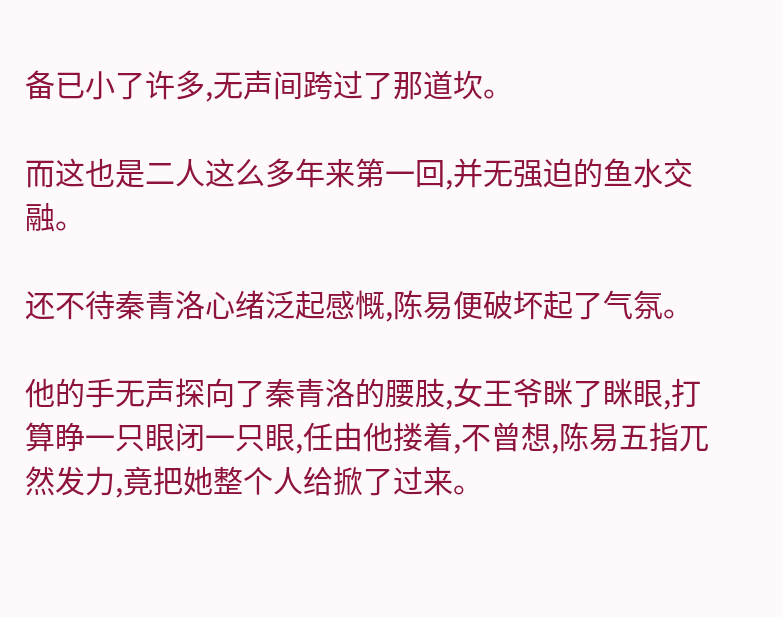备已小了许多,无声间跨过了那道坎。

而这也是二人这么多年来第一回,并无强迫的鱼水交融。

还不待秦青洛心绪泛起感慨,陈易便破坏起了气氛。

他的手无声探向了秦青洛的腰肢,女王爷眯了眯眼,打算睁一只眼闭一只眼,任由他搂着,不曾想,陈易五指兀然发力,竟把她整个人给掀了过来。